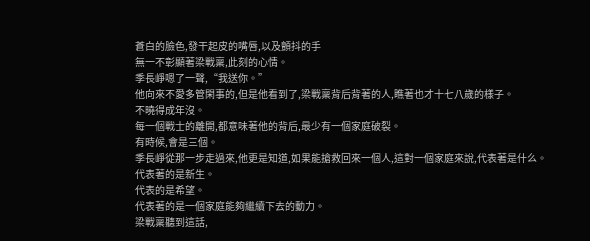蒼白的臉色,發干起皮的嘴唇,以及顫抖的手
無一不彰顯著梁戰稟,此刻的心情。
季長崢嗯了一聲,“我送你。”
他向來不愛多管閑事的,但是他看到了,梁戰稟背后背著的人,瞧著也才十七八歲的樣子。
不曉得成年沒。
每一個戰士的離開,都意味著他的背后,最少有一個家庭破裂。
有時候,會是三個。
季長崢從那一步走過來,他更是知道,如果能搶救回來一個人,這對一個家庭來說,代表著是什么。
代表著的是新生。
代表的是希望。
代表著的是一個家庭能夠繼續下去的動力。
梁戰稟聽到這話,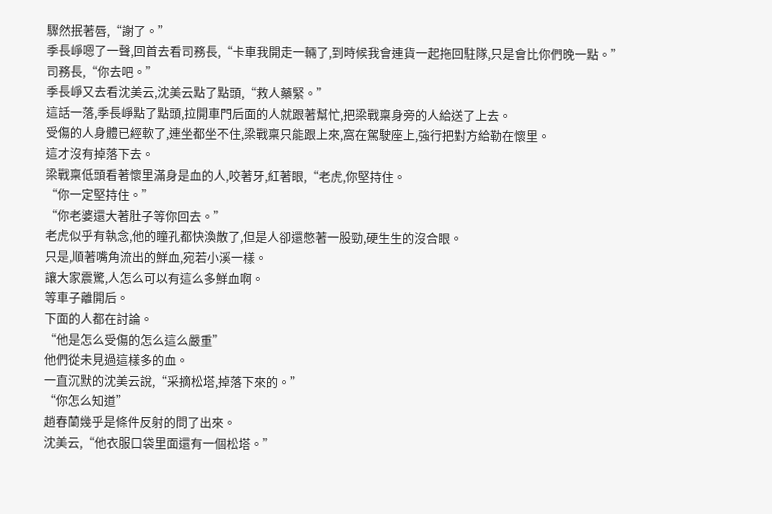驟然抿著唇,“謝了。”
季長崢嗯了一聲,回首去看司務長,“卡車我開走一輛了,到時候我會連貨一起拖回駐隊,只是會比你們晚一點。”
司務長,“你去吧。”
季長崢又去看沈美云,沈美云點了點頭,“救人藥緊。”
這話一落,季長崢點了點頭,拉開車門后面的人就跟著幫忙,把梁戰稟身旁的人給送了上去。
受傷的人身體已經軟了,連坐都坐不住,梁戰稟只能跟上來,窩在駕駛座上,強行把對方給勒在懷里。
這才沒有掉落下去。
梁戰稟低頭看著懷里滿身是血的人,咬著牙,紅著眼,“老虎,你堅持住。
“你一定堅持住。”
“你老婆還大著肚子等你回去。”
老虎似乎有執念,他的瞳孔都快渙散了,但是人卻還憋著一股勁,硬生生的沒合眼。
只是,順著嘴角流出的鮮血,宛若小溪一樣。
讓大家震驚,人怎么可以有這么多鮮血啊。
等車子離開后。
下面的人都在討論。
“他是怎么受傷的怎么這么嚴重”
他們從未見過這樣多的血。
一直沉默的沈美云說,“采摘松塔,掉落下來的。”
“你怎么知道”
趙春蘭幾乎是條件反射的問了出來。
沈美云,“他衣服口袋里面還有一個松塔。”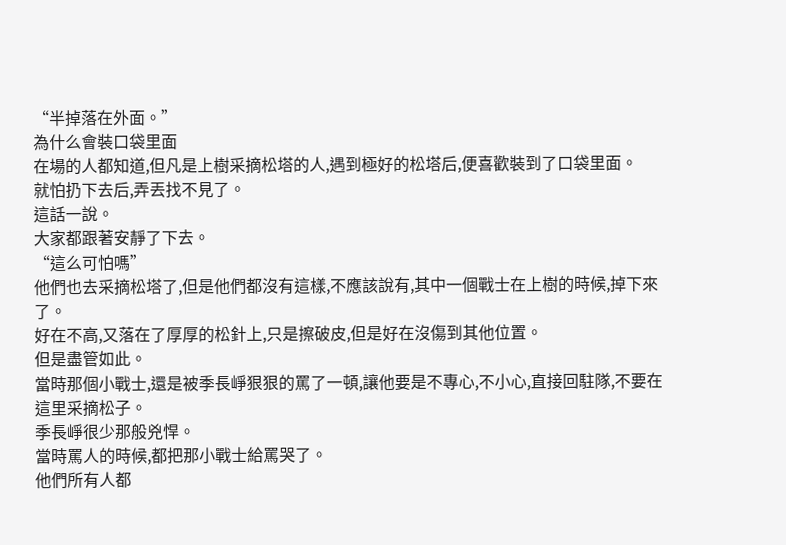“半掉落在外面。”
為什么會裝口袋里面
在場的人都知道,但凡是上樹采摘松塔的人,遇到極好的松塔后,便喜歡裝到了口袋里面。
就怕扔下去后,弄丟找不見了。
這話一說。
大家都跟著安靜了下去。
“這么可怕嗎”
他們也去采摘松塔了,但是他們都沒有這樣,不應該說有,其中一個戰士在上樹的時候,掉下來了。
好在不高,又落在了厚厚的松針上,只是擦破皮,但是好在沒傷到其他位置。
但是盡管如此。
當時那個小戰士,還是被季長崢狠狠的罵了一頓,讓他要是不專心,不小心,直接回駐隊,不要在這里采摘松子。
季長崢很少那般兇悍。
當時罵人的時候,都把那小戰士給罵哭了。
他們所有人都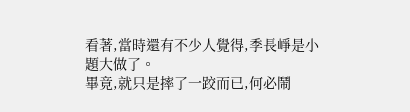看著,當時還有不少人覺得,季長崢是小題大做了。
畢竟,就只是摔了一跤而已,何必鬧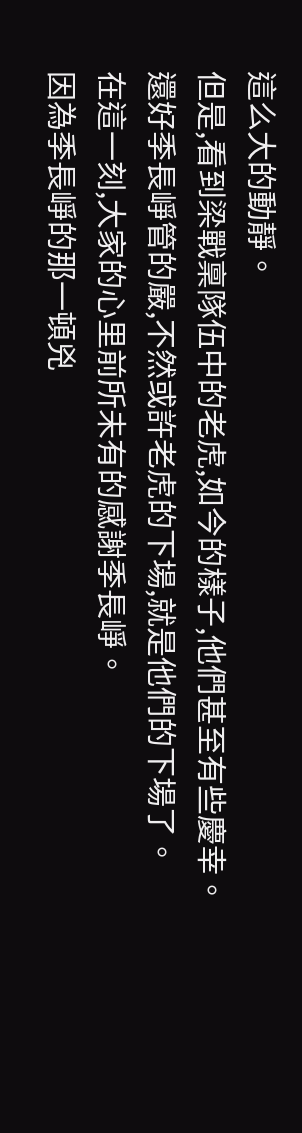這么大的動靜。
但是,看到梁戰稟隊伍中的老虎,如今的樣子,他們甚至有些慶幸。
還好季長崢管的嚴,不然或許老虎的下場,就是他們的下場了。
在這一刻,大家的心里前所未有的感謝季長崢。
因為季長崢的那一頓兇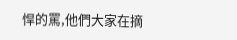悍的罵,他們大家在摘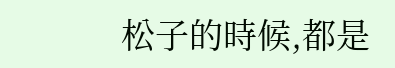松子的時候,都是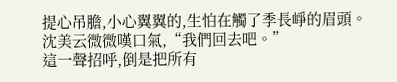提心吊膽,小心翼翼的,生怕在觸了季長崢的眉頭。
沈美云微微嘆口氣,“我們回去吧。”
這一聲招呼,倒是把所有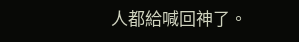人都給喊回神了。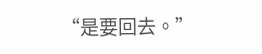“是要回去。”